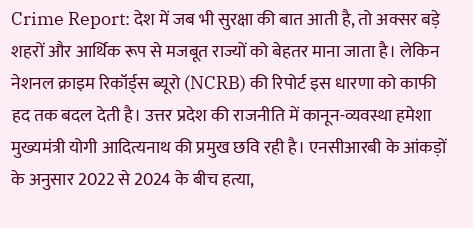Crime Report: देश में जब भी सुरक्षा की बात आती है, तो अक्सर बड़े शहरों और आर्थिक रूप से मजबूत राज्यों को बेहतर माना जाता है। लेकिन नेशनल क्राइम रिकॉर्ड्स ब्यूरो (NCRB) की रिपोर्ट इस धारणा को काफी हद तक बदल देती है। उत्तर प्रदेश की राजनीति में कानून-व्यवस्था हमेशा मुख्यमंत्री योगी आदित्यनाथ की प्रमुख छवि रही है। एनसीआरबी के आंकड़ों के अनुसार 2022 से 2024 के बीच हत्या,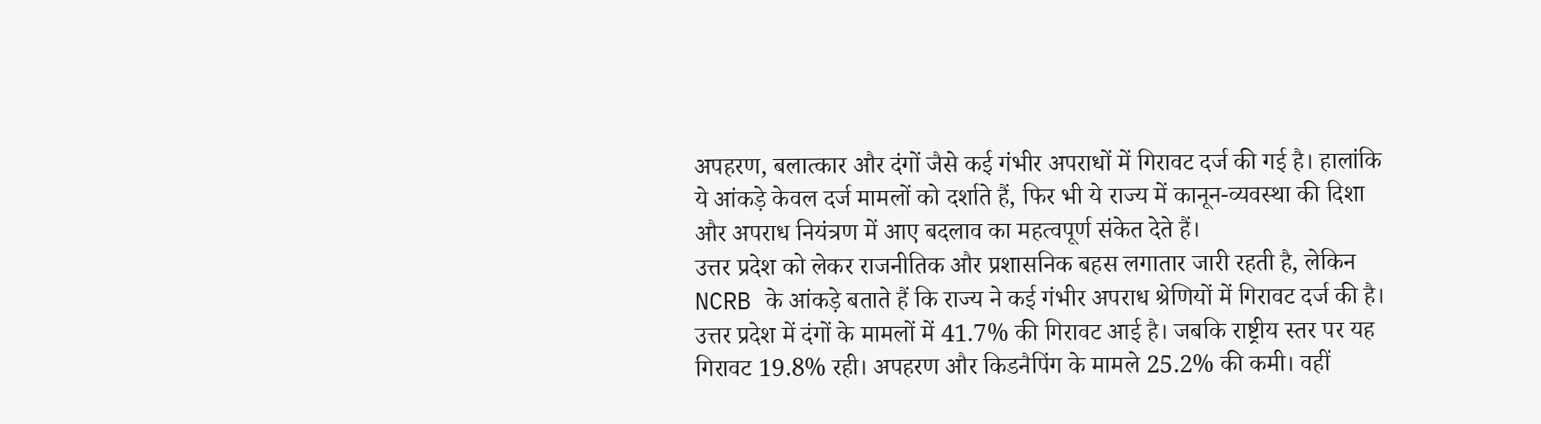अपहरण, बलात्कार और दंगों जैसे कई गंभीर अपराधों में गिरावट दर्ज की गई है। हालांकि ये आंकड़े केवल दर्ज मामलों को दर्शाते हैं, फिर भी ये राज्य में कानून-व्यवस्था की दिशा और अपराध नियंत्रण में आए बदलाव का महत्वपूर्ण संकेत देते हैं।
उत्तर प्रदेश को लेकर राजनीतिक और प्रशासनिक बहस लगातार जारी रहती है, लेकिन NCRB के आंकड़े बताते हैं कि राज्य ने कई गंभीर अपराध श्रेणियों में गिरावट दर्ज की है। उत्तर प्रदेश में दंगों के मामलों में 41.7% की गिरावट आई है। जबकि राष्ट्रीय स्तर पर यह गिरावट 19.8% रही। अपहरण और किडनैपिंग के मामले 25.2% की कमी। वहीं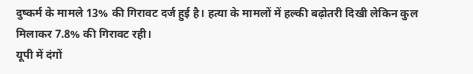दुष्कर्म के मामले 13% की गिरावट दर्ज हुई है। हत्या के मामलों में हल्की बढ़ोतरी दिखी लेकिन कुल मिलाकर 7.8% की गिरावट रही।
यूपी में दंगों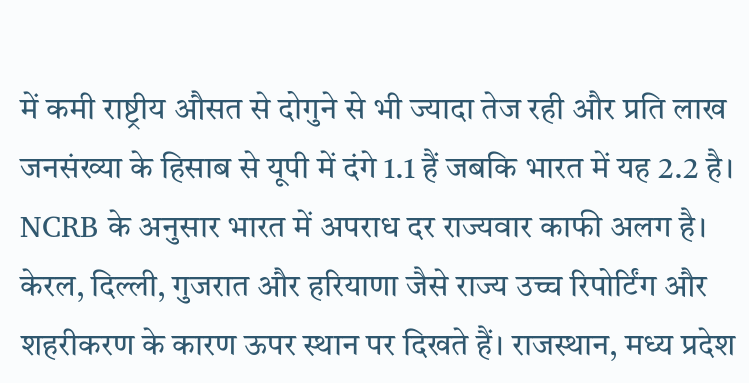में कमी राष्ट्रीय औसत से दोगुने से भी ज्यादा तेज रही और प्रति लाख जनसंख्या के हिसाब से यूपी में दंगे 1.1 हैं जबकि भारत में यह 2.2 है।
NCRB के अनुसार भारत में अपराध दर राज्यवार काफी अलग है। केरल, दिल्ली, गुजरात और हरियाणा जैसे राज्य उच्च रिपोर्टिंग और शहरीकरण के कारण ऊपर स्थान पर दिखते हैं। राजस्थान, मध्य प्रदेश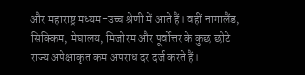और महाराष्ट्र मध्यम-उच्च श्रेणी में आते हैं। वहीं नागालैंड, सिक्किम, मेघालय, मिजोरम और पूर्वोत्तर के कुछ छोटे राज्य अपेक्षाकृत कम अपराध दर दर्ज करते हैं।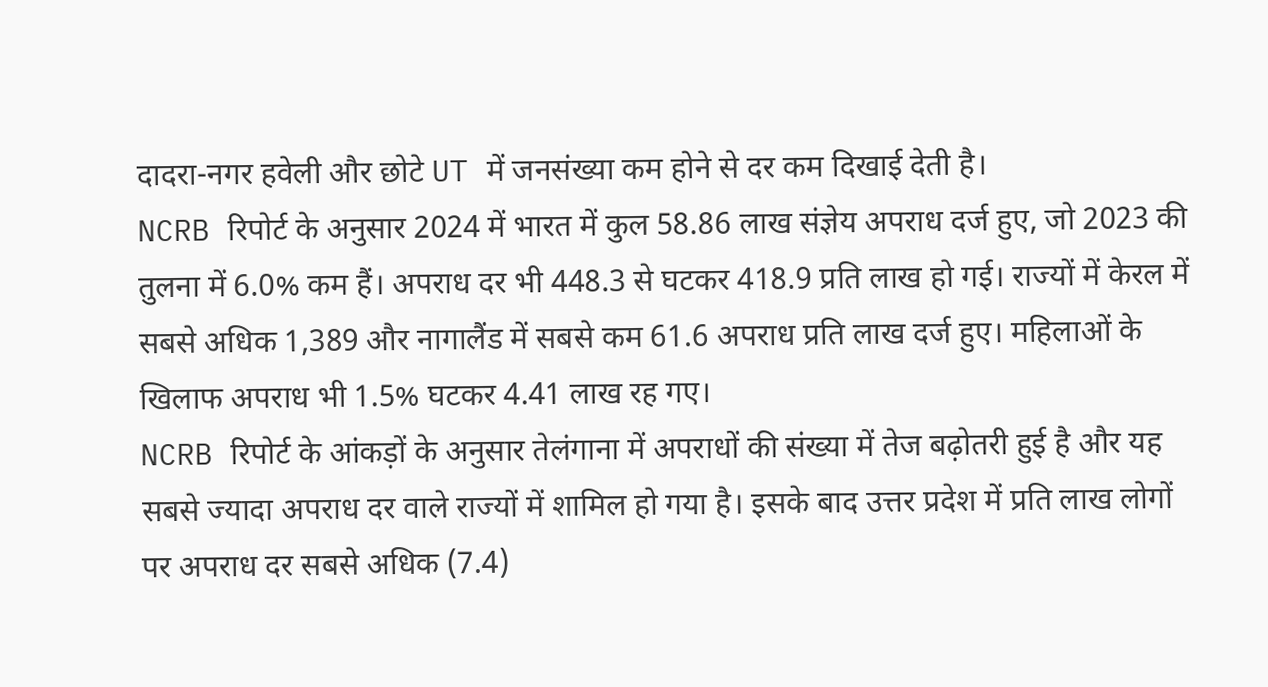दादरा-नगर हवेली और छोटे UT में जनसंख्या कम होने से दर कम दिखाई देती है।
NCRB रिपोर्ट के अनुसार 2024 में भारत में कुल 58.86 लाख संज्ञेय अपराध दर्ज हुए, जो 2023 की तुलना में 6.0% कम हैं। अपराध दर भी 448.3 से घटकर 418.9 प्रति लाख हो गई। राज्यों में केरल में सबसे अधिक 1,389 और नागालैंड में सबसे कम 61.6 अपराध प्रति लाख दर्ज हुए। महिलाओं के खिलाफ अपराध भी 1.5% घटकर 4.41 लाख रह गए।
NCRB रिपोर्ट के आंकड़ों के अनुसार तेलंगाना में अपराधों की संख्या में तेज बढ़ोतरी हुई है और यह सबसे ज्यादा अपराध दर वाले राज्यों में शामिल हो गया है। इसके बाद उत्तर प्रदेश में प्रति लाख लोगों पर अपराध दर सबसे अधिक (7.4)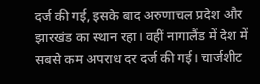दर्ज की गई, इसके बाद अरुणाचल प्रदेश और झारखंड का स्थान रहा। वहीं नागालैंड में देश में सबसे कम अपराध दर दर्ज की गई। चार्जशीट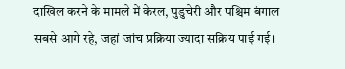दाखिल करने के मामले में केरल, पुडुचेरी और पश्चिम बंगाल सबसे आगे रहे, जहां जांच प्रक्रिया ज्यादा सक्रिय पाई गई।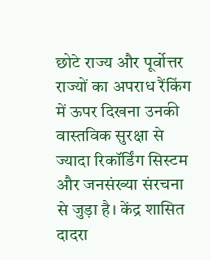छोटे राज्य और पूर्वोत्तर राज्यों का अपराध रैंकिंग में ऊपर दिखना उनकी वास्तविक सुरक्षा से ज्यादा रिकॉर्डिंग सिस्टम और जनसंख्या संरचना से जुड़ा है। केंद्र शासित दादरा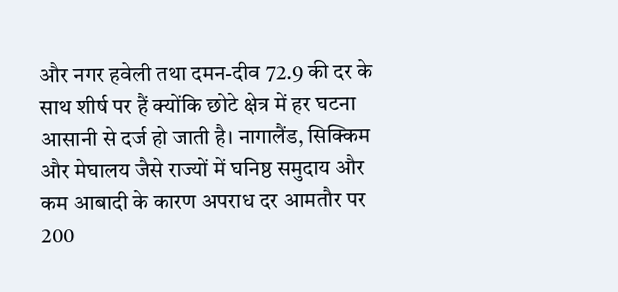और नगर हवेली तथा दमन-दीव 72.9 की दर के साथ शीर्ष पर हैं क्योंकि छोटे क्षेत्र में हर घटना आसानी से दर्ज हो जाती है। नागालैंड, सिक्किम और मेघालय जैसे राज्यों में घनिष्ठ समुदाय और कम आबादी के कारण अपराध दर आमतौर पर 200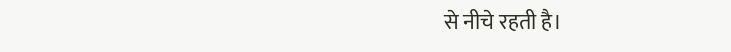से नीचे रहती है।